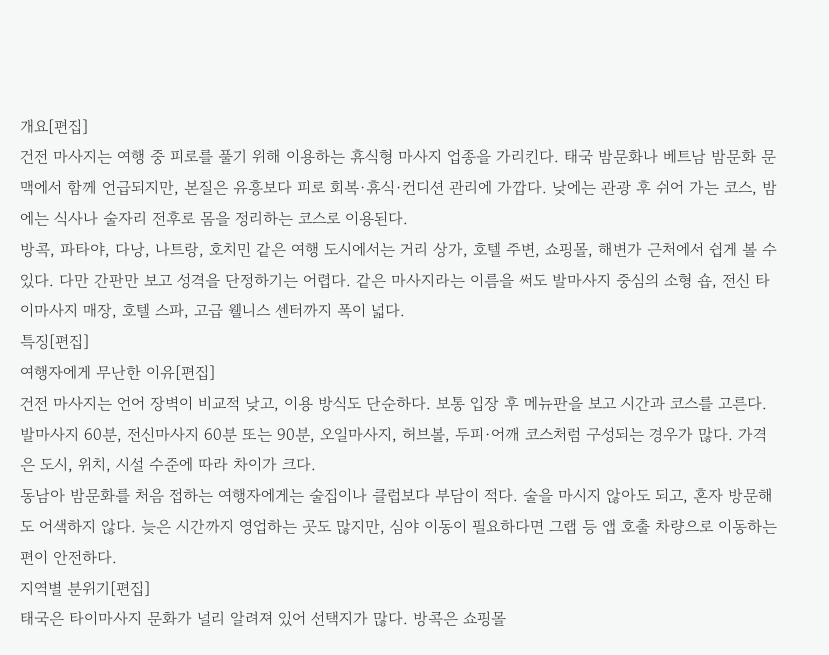개요[편집]
건전 마사지는 여행 중 피로를 풀기 위해 이용하는 휴식형 마사지 업종을 가리킨다. 태국 밤문화나 베트남 밤문화 문맥에서 함께 언급되지만, 본질은 유흥보다 피로 회복·휴식·컨디션 관리에 가깝다. 낮에는 관광 후 쉬어 가는 코스, 밤에는 식사나 술자리 전후로 몸을 정리하는 코스로 이용된다.
방콕, 파타야, 다낭, 나트랑, 호치민 같은 여행 도시에서는 거리 상가, 호텔 주변, 쇼핑몰, 해변가 근처에서 쉽게 볼 수 있다. 다만 간판만 보고 성격을 단정하기는 어렵다. 같은 마사지라는 이름을 써도 발마사지 중심의 소형 숍, 전신 타이마사지 매장, 호텔 스파, 고급 웰니스 센터까지 폭이 넓다.
특징[편집]
여행자에게 무난한 이유[편집]
건전 마사지는 언어 장벽이 비교적 낮고, 이용 방식도 단순하다. 보통 입장 후 메뉴판을 보고 시간과 코스를 고른다. 발마사지 60분, 전신마사지 60분 또는 90분, 오일마사지, 허브볼, 두피·어깨 코스처럼 구성되는 경우가 많다. 가격은 도시, 위치, 시설 수준에 따라 차이가 크다.
동남아 밤문화를 처음 접하는 여행자에게는 술집이나 클럽보다 부담이 적다. 술을 마시지 않아도 되고, 혼자 방문해도 어색하지 않다. 늦은 시간까지 영업하는 곳도 많지만, 심야 이동이 필요하다면 그랩 등 앱 호출 차량으로 이동하는 편이 안전하다.
지역별 분위기[편집]
태국은 타이마사지 문화가 널리 알려져 있어 선택지가 많다. 방콕은 쇼핑몰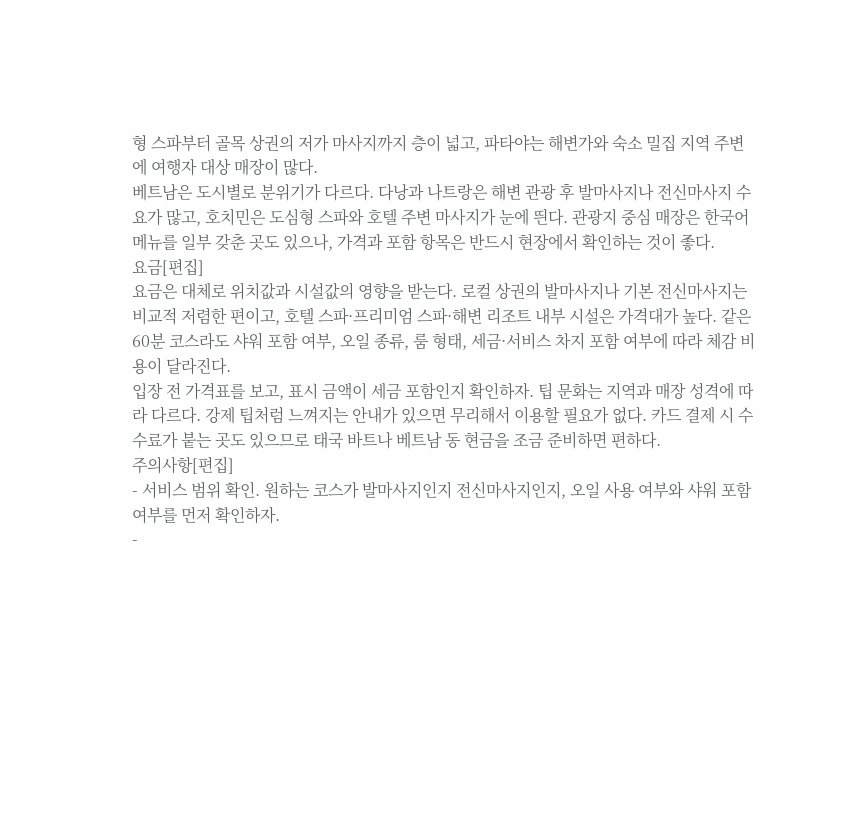형 스파부터 골목 상권의 저가 마사지까지 층이 넓고, 파타야는 해변가와 숙소 밀집 지역 주변에 여행자 대상 매장이 많다.
베트남은 도시별로 분위기가 다르다. 다낭과 나트랑은 해변 관광 후 발마사지나 전신마사지 수요가 많고, 호치민은 도심형 스파와 호텔 주변 마사지가 눈에 띈다. 관광지 중심 매장은 한국어 메뉴를 일부 갖춘 곳도 있으나, 가격과 포함 항목은 반드시 현장에서 확인하는 것이 좋다.
요금[편집]
요금은 대체로 위치값과 시설값의 영향을 받는다. 로컬 상권의 발마사지나 기본 전신마사지는 비교적 저렴한 편이고, 호텔 스파·프리미엄 스파·해변 리조트 내부 시설은 가격대가 높다. 같은 60분 코스라도 샤워 포함 여부, 오일 종류, 룸 형태, 세금·서비스 차지 포함 여부에 따라 체감 비용이 달라진다.
입장 전 가격표를 보고, 표시 금액이 세금 포함인지 확인하자. 팁 문화는 지역과 매장 성격에 따라 다르다. 강제 팁처럼 느껴지는 안내가 있으면 무리해서 이용할 필요가 없다. 카드 결제 시 수수료가 붙는 곳도 있으므로 태국 바트나 베트남 동 현금을 조금 준비하면 편하다.
주의사항[편집]
- 서비스 범위 확인. 원하는 코스가 발마사지인지 전신마사지인지, 오일 사용 여부와 샤워 포함 여부를 먼저 확인하자.
-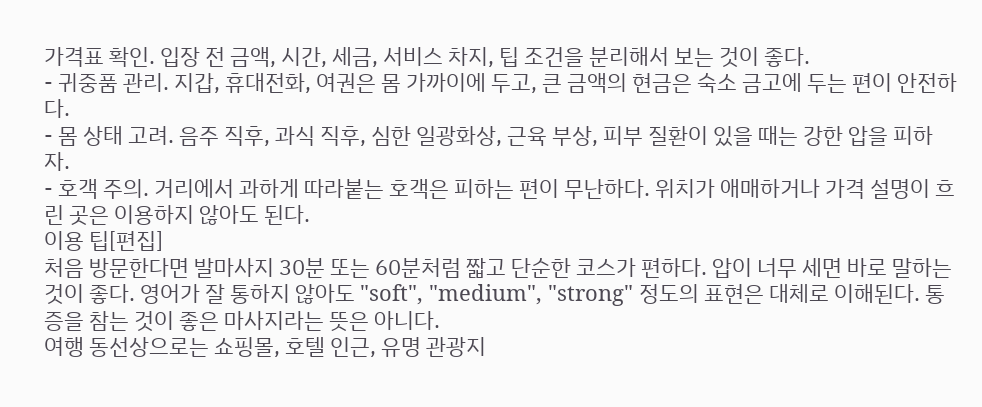가격표 확인. 입장 전 금액, 시간, 세금, 서비스 차지, 팁 조건을 분리해서 보는 것이 좋다.
- 귀중품 관리. 지갑, 휴대전화, 여권은 몸 가까이에 두고, 큰 금액의 현금은 숙소 금고에 두는 편이 안전하다.
- 몸 상태 고려. 음주 직후, 과식 직후, 심한 일광화상, 근육 부상, 피부 질환이 있을 때는 강한 압을 피하자.
- 호객 주의. 거리에서 과하게 따라붙는 호객은 피하는 편이 무난하다. 위치가 애매하거나 가격 설명이 흐린 곳은 이용하지 않아도 된다.
이용 팁[편집]
처음 방문한다면 발마사지 30분 또는 60분처럼 짧고 단순한 코스가 편하다. 압이 너무 세면 바로 말하는 것이 좋다. 영어가 잘 통하지 않아도 "soft", "medium", "strong" 정도의 표현은 대체로 이해된다. 통증을 참는 것이 좋은 마사지라는 뜻은 아니다.
여행 동선상으로는 쇼핑몰, 호텔 인근, 유명 관광지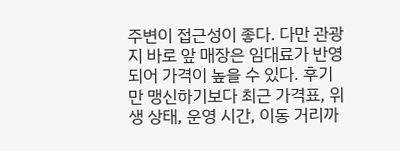주변이 접근성이 좋다. 다만 관광지 바로 앞 매장은 임대료가 반영되어 가격이 높을 수 있다. 후기만 맹신하기보다 최근 가격표, 위생 상태, 운영 시간, 이동 거리까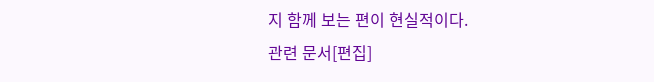지 함께 보는 편이 현실적이다.
관련 문서[편집]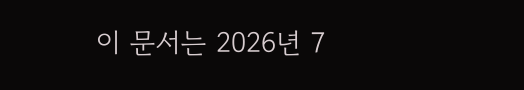이 문서는 2026년 7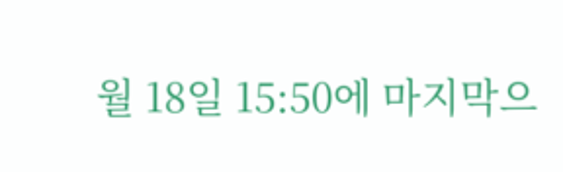월 18일 15:50에 마지막으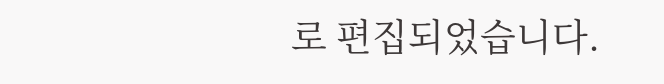로 편집되었습니다.